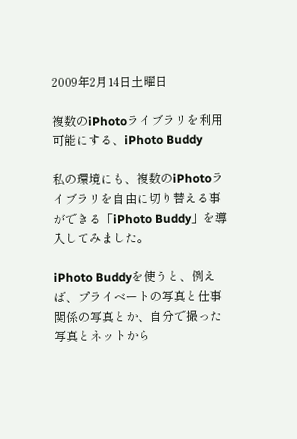2009年2月14日土曜日

複数のiPhotoライブラリを利用可能にする、iPhoto Buddy

私の環境にも、複数のiPhotoライブラリを自由に切り替える事ができる「iPhoto Buddy」を導入してみました。

iPhoto Buddyを使うと、例えば、プライベートの写真と仕事関係の写真とか、自分で撮った写真とネットから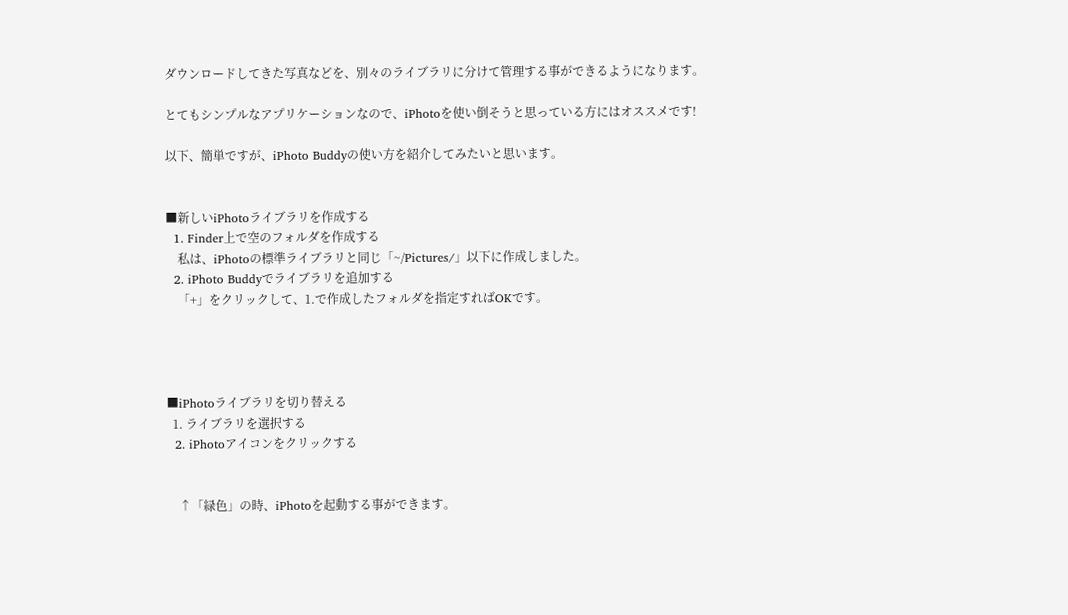ダウンロードしてきた写真などを、別々のライブラリに分けて管理する事ができるようになります。

とてもシンプルなアプリケーションなので、iPhotoを使い倒そうと思っている方にはオススメです!

以下、簡単ですが、iPhoto Buddyの使い方を紹介してみたいと思います。


■新しいiPhotoライブラリを作成する
  1. Finder上で空のフォルダを作成する
    私は、iPhotoの標準ライブラリと同じ「~/Pictures/」以下に作成しました。
  2. iPhoto Buddyでライブラリを追加する
    「+」をクリックして、1.で作成したフォルダを指定すればOKです。




■iPhotoライブラリを切り替える
  1. ライブラリを選択する
  2. iPhotoアイコンをクリックする


    ↑「緑色」の時、iPhotoを起動する事ができます。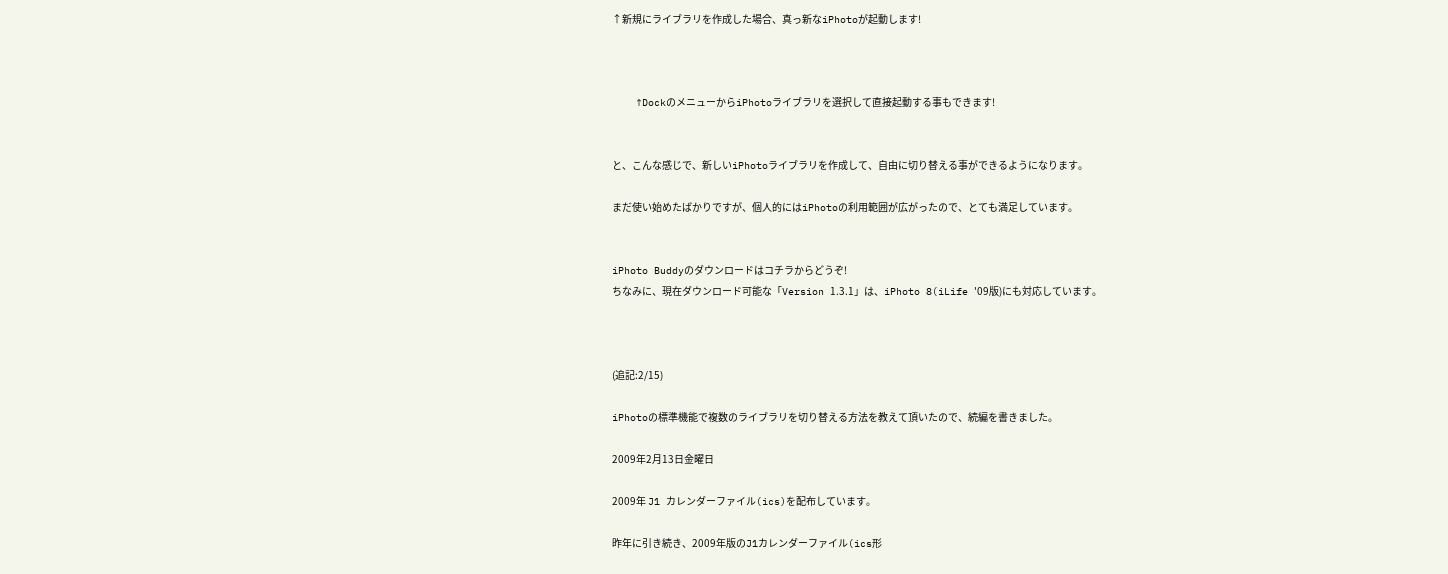↑新規にライブラリを作成した場合、真っ新なiPhotoが起動します!



    ↑DockのメニューからiPhotoライブラリを選択して直接起動する事もできます!


と、こんな感じで、新しいiPhotoライブラリを作成して、自由に切り替える事ができるようになります。

まだ使い始めたばかりですが、個人的にはiPhotoの利用範囲が広がったので、とても満足しています。


iPhoto Buddyのダウンロードはコチラからどうぞ!
ちなみに、現在ダウンロード可能な「Version 1.3.1」は、iPhoto 8(iLife '09版)にも対応しています。



(追記:2/15)

iPhotoの標準機能で複数のライブラリを切り替える方法を教えて頂いたので、続編を書きました。

2009年2月13日金曜日

2009年 J1 カレンダーファイル(ics)を配布しています。

昨年に引き続き、2009年版のJ1カレンダーファイル(ics形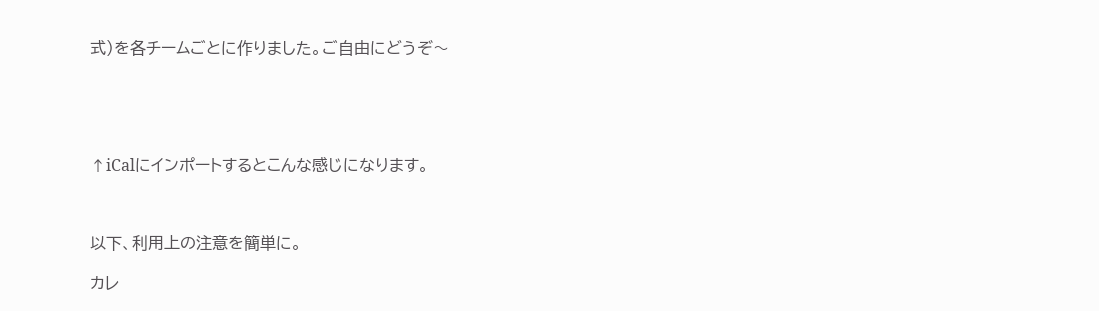式)を各チームごとに作りました。ご自由にどうぞ〜





↑iCalにインポートするとこんな感じになります。



以下、利用上の注意を簡単に。

カレ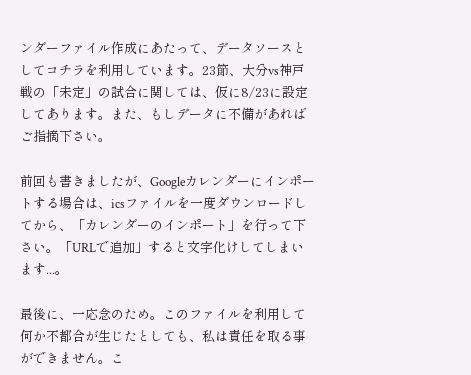ンダーファイル作成にあたって、データソースとしてコチラを利用しています。23節、大分vs神戸戦の「未定」の試合に関しては、仮に8/23に設定してあります。また、もしデータに不備があればご指摘下さい。

前回も書きましたが、Googleカレンダーにインポートする場合は、icsファイルを一度ダウンロードしてから、「カレンダーのインポート」を行って下さい。「URLで追加」すると文字化けしてしまいます...。

最後に、一応念のため。このファイルを利用して何か不都合が生じたとしても、私は責任を取る事ができません。こ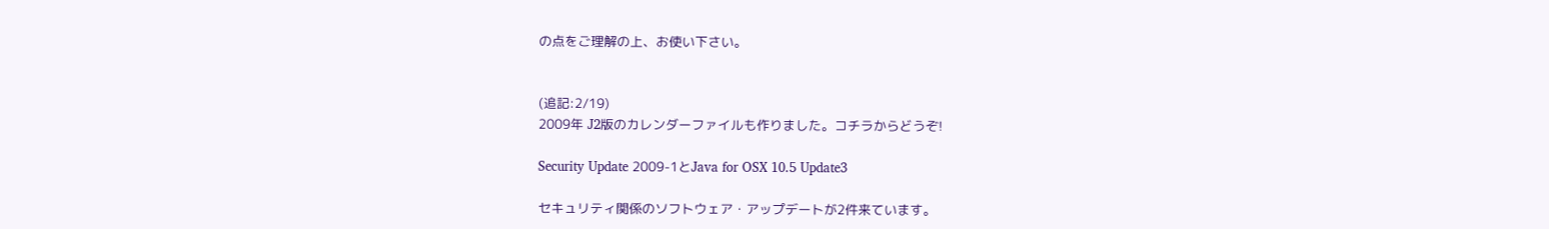の点をご理解の上、お使い下さい。


(追記:2/19)
2009年 J2版のカレンダーファイルも作りました。コチラからどうぞ!

Security Update 2009-1とJava for OSX 10.5 Update3

セキュリティ関係のソフトウェア・アップデートが2件来ています。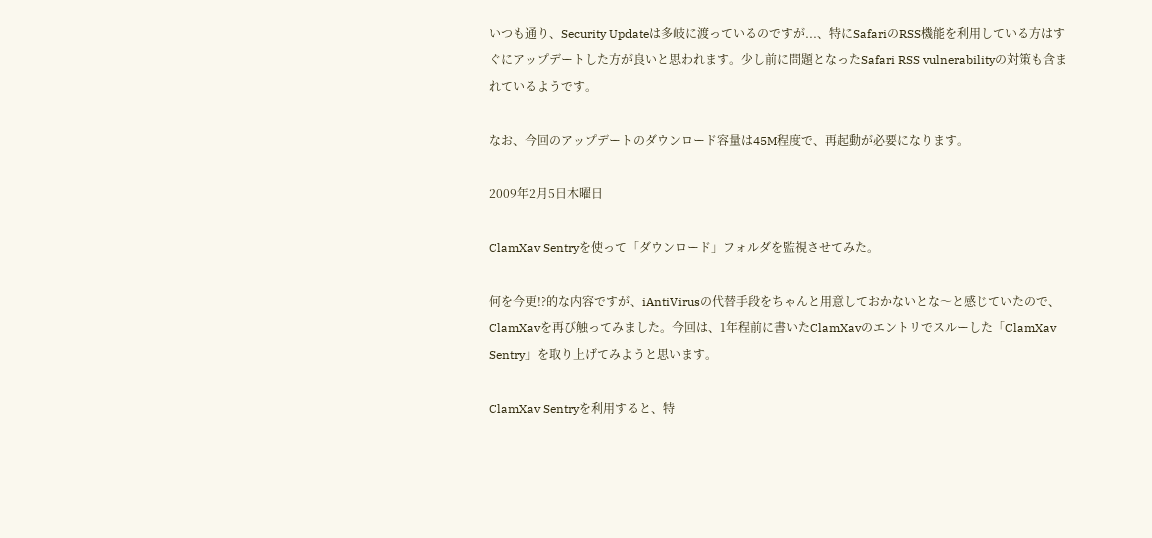いつも通り、Security Updateは多岐に渡っているのですが...、特にSafariのRSS機能を利用している方はすぐにアップデートした方が良いと思われます。少し前に問題となったSafari RSS vulnerabilityの対策も含まれているようです。

なお、今回のアップデートのダウンロード容量は45M程度で、再起動が必要になります。

2009年2月5日木曜日

ClamXav Sentryを使って「ダウンロード」フォルダを監視させてみた。

何を今更!?的な内容ですが、iAntiVirusの代替手段をちゃんと用意しておかないとな〜と感じていたので、ClamXavを再び触ってみました。今回は、1年程前に書いたClamXavのエントリでスルーした「ClamXav Sentry」を取り上げてみようと思います。

ClamXav Sentryを利用すると、特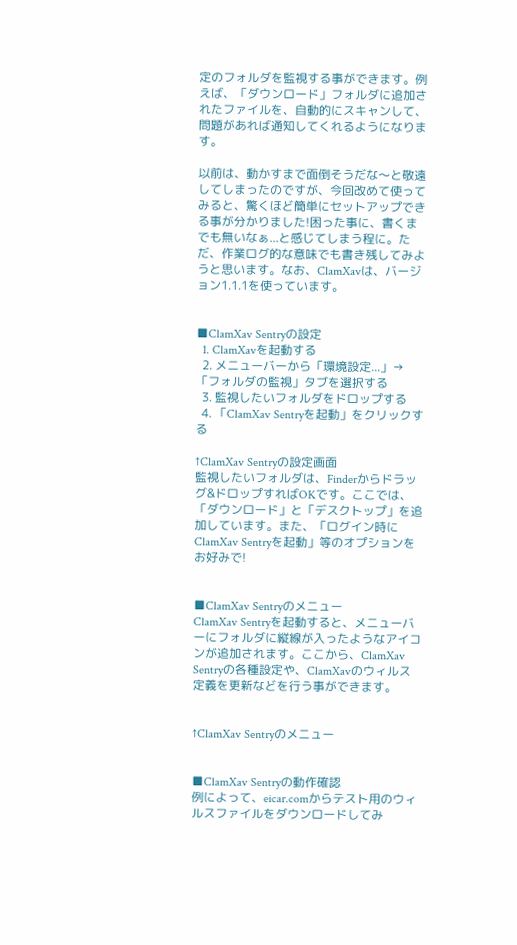定のフォルダを監視する事ができます。例えば、「ダウンロード」フォルダに追加されたファイルを、自動的にスキャンして、問題があれば通知してくれるようになります。

以前は、動かすまで面倒そうだな〜と敬遠してしまったのですが、今回改めて使ってみると、驚くほど簡単にセットアップできる事が分かりました!困った事に、書くまでも無いなぁ...と感じてしまう程に。ただ、作業ログ的な意味でも書き残してみようと思います。なお、ClamXavは、バージョン1.1.1を使っています。


■ClamXav Sentryの設定
  1. ClamXavを起動する
  2. メニューバーから「環境設定...」→「フォルダの監視」タブを選択する
  3. 監視したいフォルダをドロップする
  4. 「ClamXav Sentryを起動」をクリックする

↑ClamXav Sentryの設定画面
監視したいフォルダは、Finderからドラッグ&ドロップすればOKです。ここでは、「ダウンロード」と「デスクトップ」を追加しています。また、「ログイン時にClamXav Sentryを起動」等のオプションをお好みで!


■ClamXav Sentryのメニュー
ClamXav Sentryを起動すると、メニューバーにフォルダに縦線が入ったようなアイコンが追加されます。ここから、ClamXav Sentryの各種設定や、ClamXavのウィルス定義を更新などを行う事ができます。


↑ClamXav Sentryのメニュー


■ClamXav Sentryの動作確認
例によって、eicar.comからテスト用のウィルスファイルをダウンロードしてみ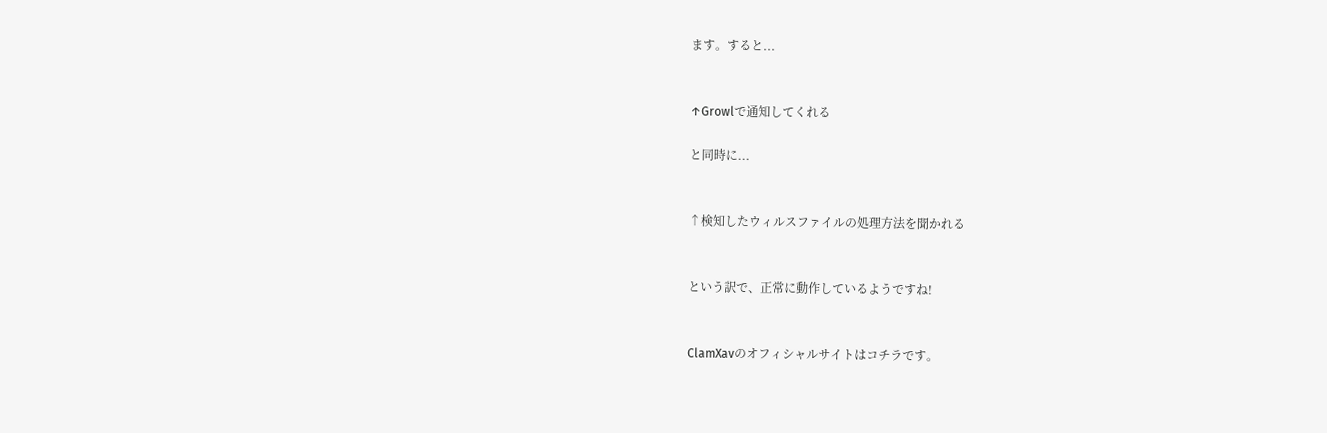ます。すると...


↑Growlで通知してくれる

と同時に...


↑検知したウィルスファイルの処理方法を聞かれる


という訳で、正常に動作しているようですね!


ClamXavのオフィシャルサイトはコチラです。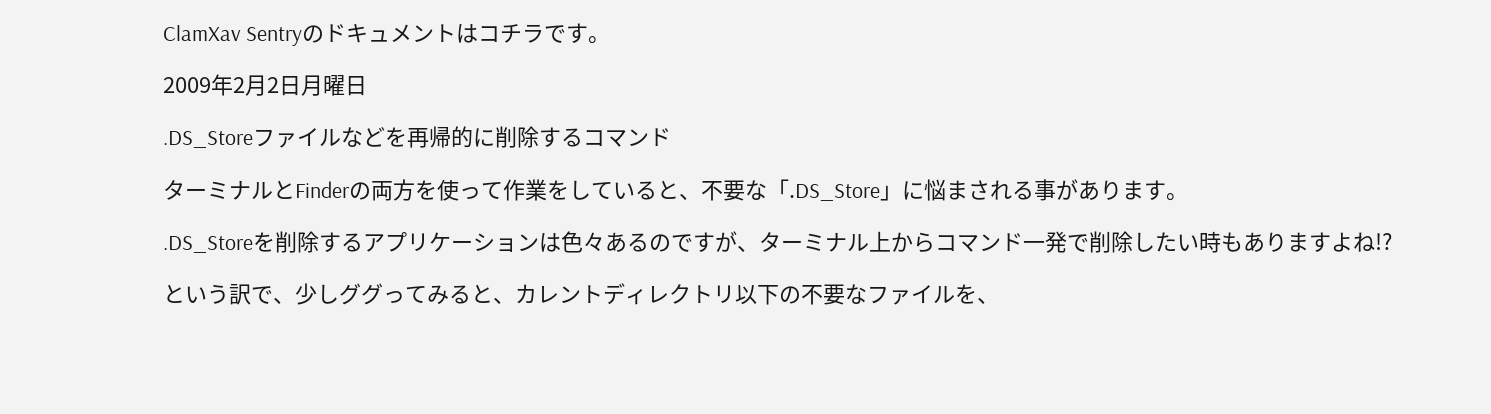ClamXav Sentryのドキュメントはコチラです。

2009年2月2日月曜日

.DS_Storeファイルなどを再帰的に削除するコマンド

ターミナルとFinderの両方を使って作業をしていると、不要な「.DS_Store」に悩まされる事があります。

.DS_Storeを削除するアプリケーションは色々あるのですが、ターミナル上からコマンド一発で削除したい時もありますよね!?

という訳で、少しググってみると、カレントディレクトリ以下の不要なファイルを、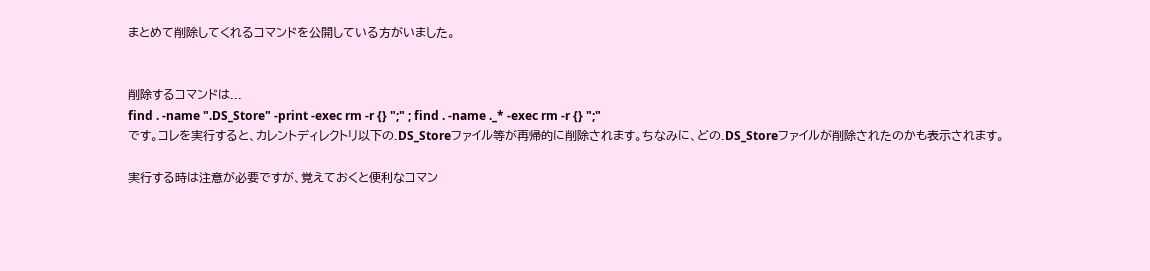まとめて削除してくれるコマンドを公開している方がいました。


削除するコマンドは...
find . -name ".DS_Store" -print -exec rm -r {} ";" ; find . -name ._* -exec rm -r {} ";"
です。コレを実行すると、カレントディレクトリ以下の.DS_Storeファイル等が再帰的に削除されます。ちなみに、どの.DS_Storeファイルが削除されたのかも表示されます。

実行する時は注意が必要ですが、覚えておくと便利なコマン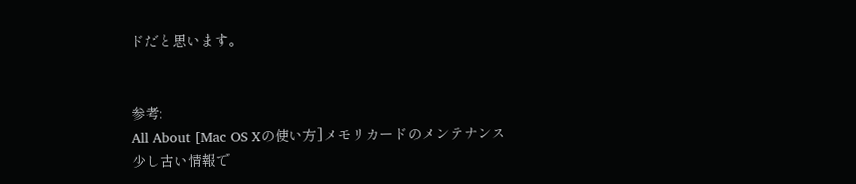ドだと思います。


参考:
All About [Mac OS Xの使い方]メモリカードのメンテナンス
少し古い情報で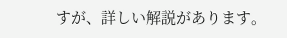すが、詳しい解説があります。